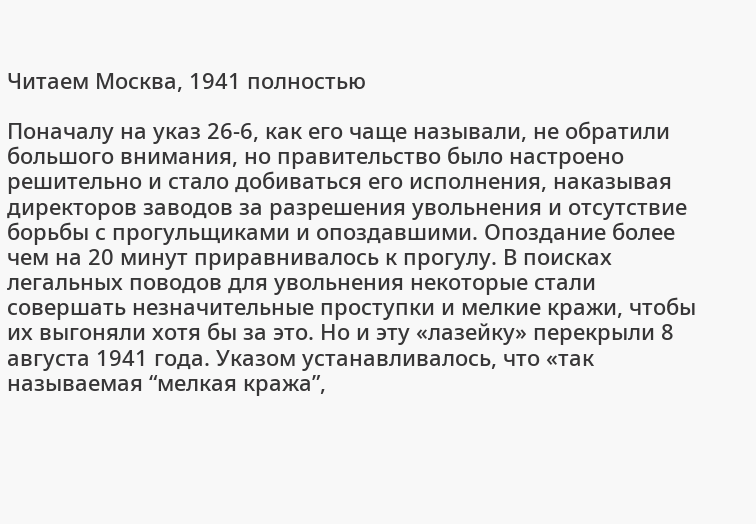Читаем Москва, 1941 полностью

Поначалу на указ 26-6, как его чаще называли, не обратили большого внимания, но правительство было настроено решительно и стало добиваться его исполнения, наказывая директоров заводов за разрешения увольнения и отсутствие борьбы с прогульщиками и опоздавшими. Опоздание более чем на 20 минут приравнивалось к прогулу. В поисках легальных поводов для увольнения некоторые стали совершать незначительные проступки и мелкие кражи, чтобы их выгоняли хотя бы за это. Но и эту «лазейку» перекрыли 8 августа 1941 года. Указом устанавливалось, что «так называемая “мелкая кража”,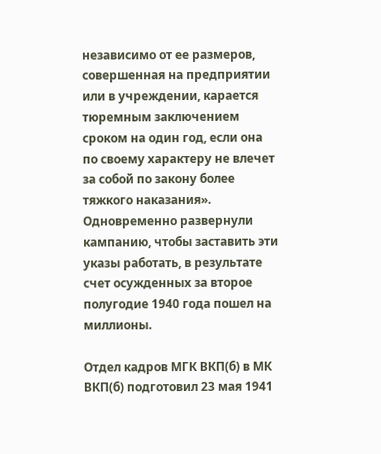независимо от ее размеров, совершенная на предприятии или в учреждении, карается тюремным заключением сроком на один год, если она по своему характеру не влечет за собой по закону более тяжкого наказания». Одновременно развернули кампанию, чтобы заставить эти указы работать, в результате счет осужденных за второе полугодие 1940 года пошел на миллионы.

Отдел кадров МГК ВКП(б) в МК ВКП(б) подготовил 23 мая 1941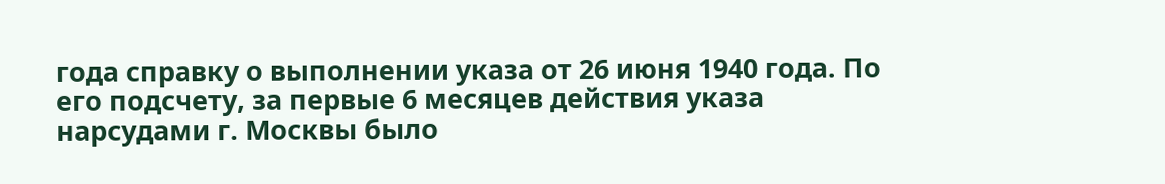года справку о выполнении указа от 26 июня 1940 года. По его подсчету, за первые 6 месяцев действия указа нарсудами г. Москвы было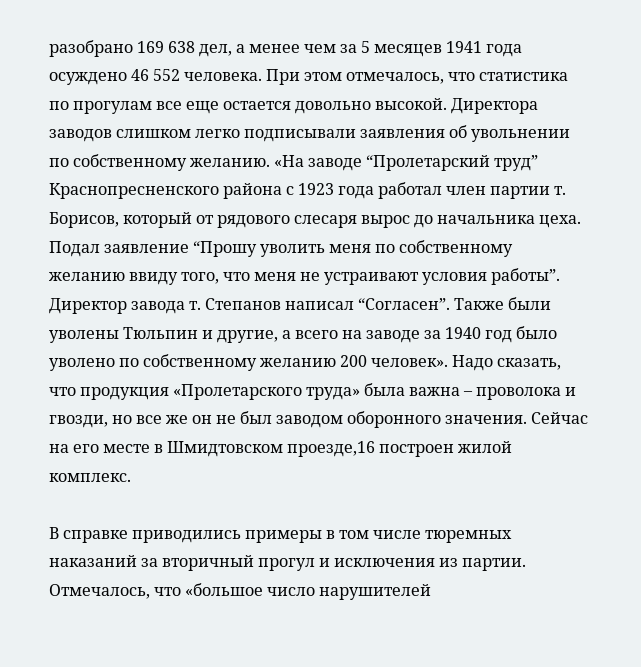разобрано 169 638 дел, а менее чем за 5 месяцев 1941 года осуждено 46 552 человека. При этом отмечалось, что статистика по прогулам все еще остается довольно высокой. Директора заводов слишком легко подписывали заявления об увольнении по собственному желанию. «На заводе “Пролетарский труд” Краснопресненского района с 1923 года работал член партии т. Борисов, который от рядового слесаря вырос до начальника цеха. Подал заявление “Прошу уволить меня по собственному желанию ввиду того, что меня не устраивают условия работы”. Директор завода т. Степанов написал “Согласен”. Также были уволены Тюльпин и другие, а всего на заводе за 1940 год было уволено по собственному желанию 200 человек». Надо сказать, что продукция «Пролетарского труда» была важна – проволока и гвозди, но все же он не был заводом оборонного значения. Сейчас на его месте в Шмидтовском проезде,16 построен жилой комплекс.

В справке приводились примеры в том числе тюремных наказаний за вторичный прогул и исключения из партии. Отмечалось, что «большое число нарушителей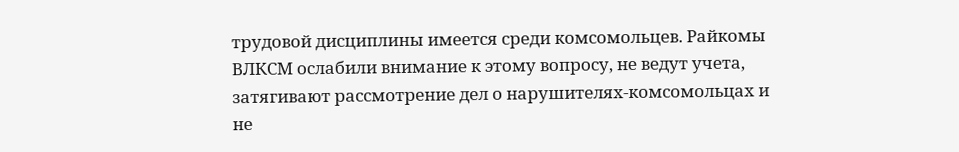трудовой дисциплины имеется среди комсомольцев. Райкомы ВЛКСМ ослабили внимание к этому вопросу, не ведут учета, затягивают рассмотрение дел о нарушителях-комсомольцах и не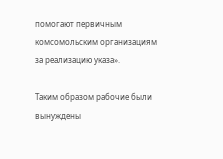помогают первичным комсомольским организациям за реализацию указа».

Таким образом рабочие были вынуждены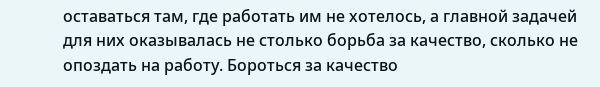оставаться там, где работать им не хотелось, а главной задачей для них оказывалась не столько борьба за качество, сколько не опоздать на работу. Бороться за качество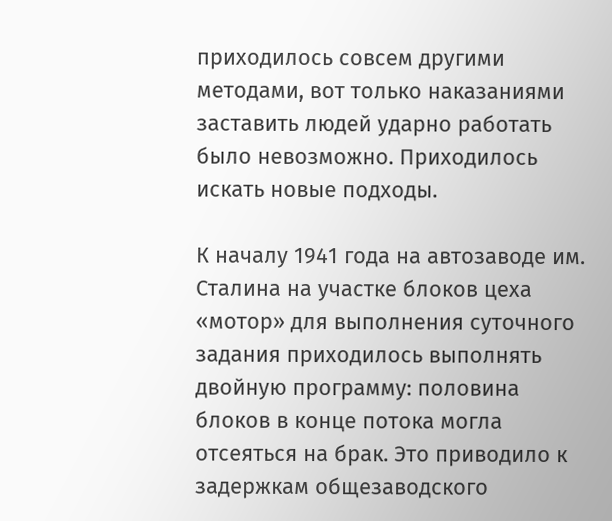приходилось совсем другими методами, вот только наказаниями заставить людей ударно работать было невозможно. Приходилось искать новые подходы.

К началу 1941 года на автозаводе им. Сталина на участке блоков цеха «мотор» для выполнения суточного задания приходилось выполнять двойную программу: половина блоков в конце потока могла отсеяться на брак. Это приводило к задержкам общезаводского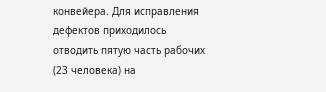конвейера. Для исправления дефектов приходилось отводить пятую часть рабочих (23 человека) на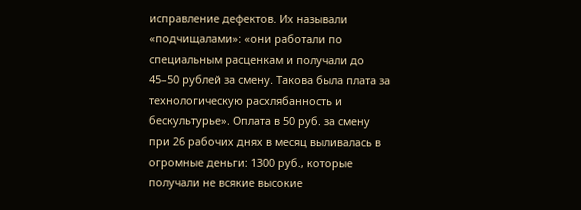исправление дефектов. Их называли «подчищалами»: «они работали по специальным расценкам и получали до 45–50 рублей за смену. Такова была плата за технологическую расхлябанность и бескультурье». Оплата в 50 руб. за смену при 26 рабочих днях в месяц выливалась в огромные деньги: 1300 руб., которые получали не всякие высокие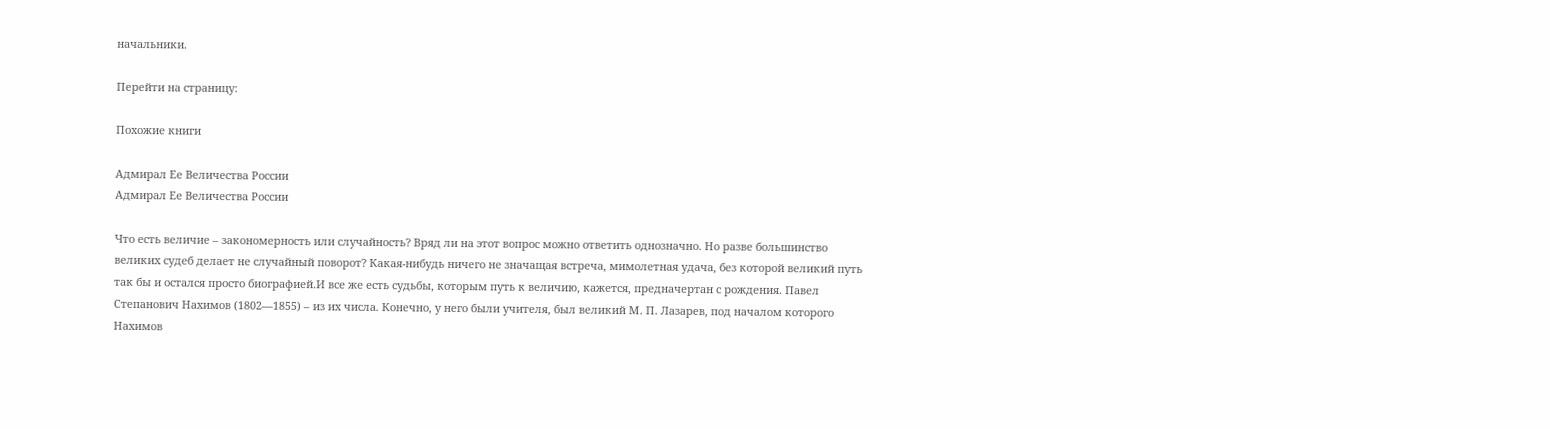начальники.

Перейти на страницу:

Похожие книги

Адмирал Ее Величества России
Адмирал Ее Величества России

Что есть величие – закономерность или случайность? Вряд ли на этот вопрос можно ответить однозначно. Но разве большинство великих судеб делает не случайный поворот? Какая-нибудь ничего не значащая встреча, мимолетная удача, без которой великий путь так бы и остался просто биографией.И все же есть судьбы, которым путь к величию, кажется, предначертан с рождения. Павел Степанович Нахимов (1802—1855) – из их числа. Конечно, у него были учителя, был великий М. П. Лазарев, под началом которого Нахимов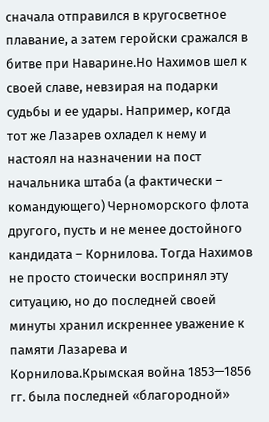сначала отправился в кругосветное плавание, а затем геройски сражался в битве при Наварине.Но Нахимов шел к своей славе, невзирая на подарки судьбы и ее удары. Например, когда тот же Лазарев охладел к нему и настоял на назначении на пост начальника штаба (а фактически – командующего) Черноморского флота другого, пусть и не менее достойного кандидата – Корнилова. Тогда Нахимов не просто стоически воспринял эту ситуацию, но до последней своей минуты хранил искреннее уважение к памяти Лазарева и Корнилова.Крымская война 1853—1856 гг. была последней «благородной»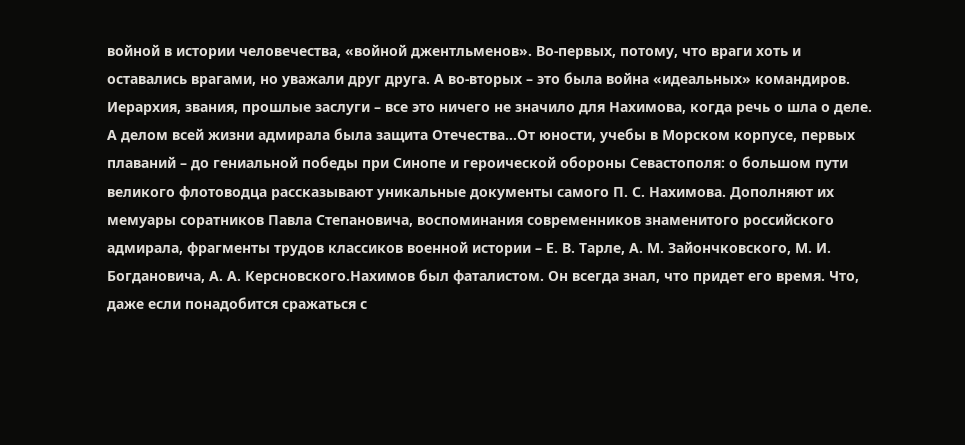войной в истории человечества, «войной джентльменов». Во-первых, потому, что враги хоть и оставались врагами, но уважали друг друга. А во-вторых – это была война «идеальных» командиров. Иерархия, звания, прошлые заслуги – все это ничего не значило для Нахимова, когда речь о шла о деле. А делом всей жизни адмирала была защита Отечества…От юности, учебы в Морском корпусе, первых плаваний – до гениальной победы при Синопе и героической обороны Севастополя: о большом пути великого флотоводца рассказывают уникальные документы самого П. С. Нахимова. Дополняют их мемуары соратников Павла Степановича, воспоминания современников знаменитого российского адмирала, фрагменты трудов классиков военной истории – Е. В. Тарле, А. М. Зайончковского, М. И. Богдановича, А. А. Керсновского.Нахимов был фаталистом. Он всегда знал, что придет его время. Что, даже если понадобится сражаться с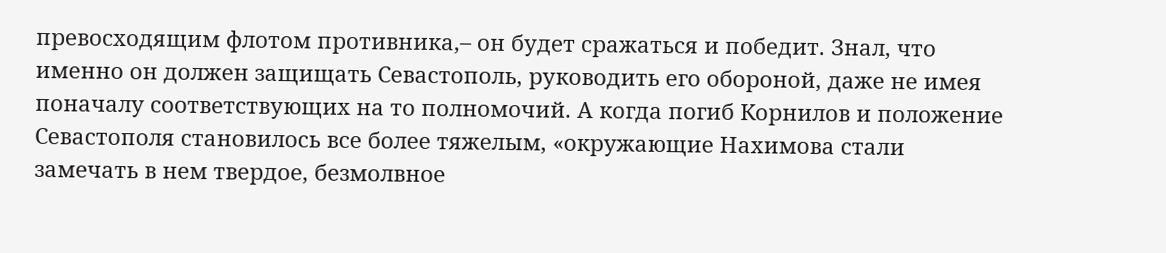превосходящим флотом противника,– он будет сражаться и победит. Знал, что именно он должен защищать Севастополь, руководить его обороной, даже не имея поначалу соответствующих на то полномочий. А когда погиб Корнилов и положение Севастополя становилось все более тяжелым, «окружающие Нахимова стали замечать в нем твердое, безмолвное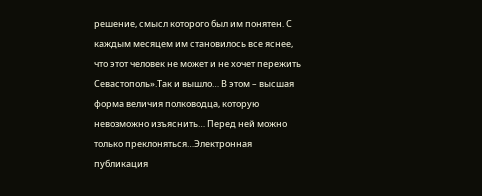решение, смысл которого был им понятен. С каждым месяцем им становилось все яснее, что этот человек не может и не хочет пережить Севастополь».Так и вышло… В этом – высшая форма величия полководца, которую невозможно изъяснить… Перед ней можно только преклоняться…Электронная публикация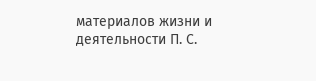материалов жизни и деятельности П. С.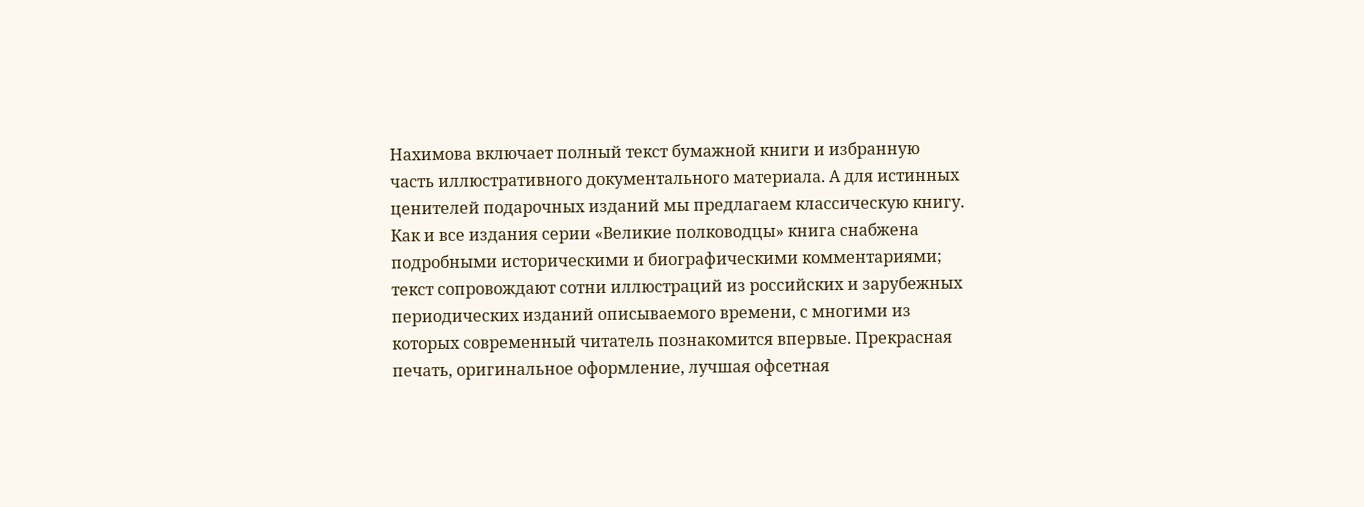Нахимова включает полный текст бумажной книги и избранную часть иллюстративного документального материала. А для истинных ценителей подарочных изданий мы предлагаем классическую книгу. Как и все издания серии «Великие полководцы» книга снабжена подробными историческими и биографическими комментариями; текст сопровождают сотни иллюстраций из российских и зарубежных периодических изданий описываемого времени, с многими из которых современный читатель познакомится впервые. Прекрасная печать, оригинальное оформление, лучшая офсетная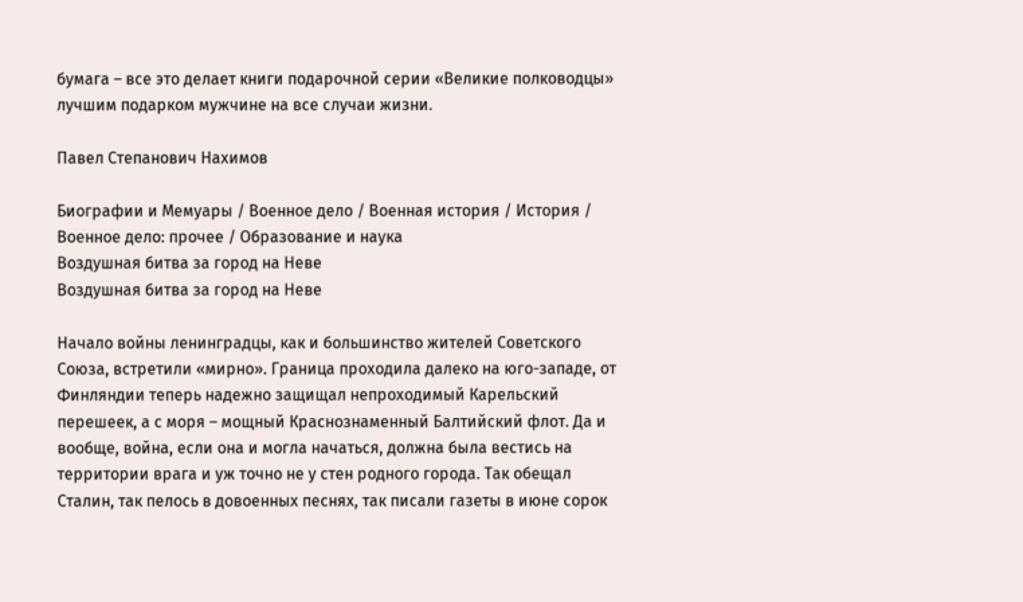бумага – все это делает книги подарочной серии «Великие полководцы» лучшим подарком мужчине на все случаи жизни.

Павел Степанович Нахимов

Биографии и Мемуары / Военное дело / Военная история / История / Военное дело: прочее / Образование и наука
Воздушная битва за город на Неве
Воздушная битва за город на Неве

Начало войны ленинградцы, как и большинство жителей Советского Союза, встретили «мирно». Граница проходила далеко на юго-западе, от Финляндии теперь надежно защищал непроходимый Карельский перешеек, а с моря – мощный Краснознаменный Балтийский флот. Да и вообще, война, если она и могла начаться, должна была вестись на территории врага и уж точно не у стен родного города. Так обещал Сталин, так пелось в довоенных песнях, так писали газеты в июне сорок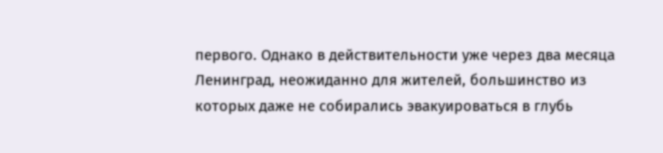первого. Однако в действительности уже через два месяца Ленинград, неожиданно для жителей, большинство из которых даже не собирались эвакуироваться в глубь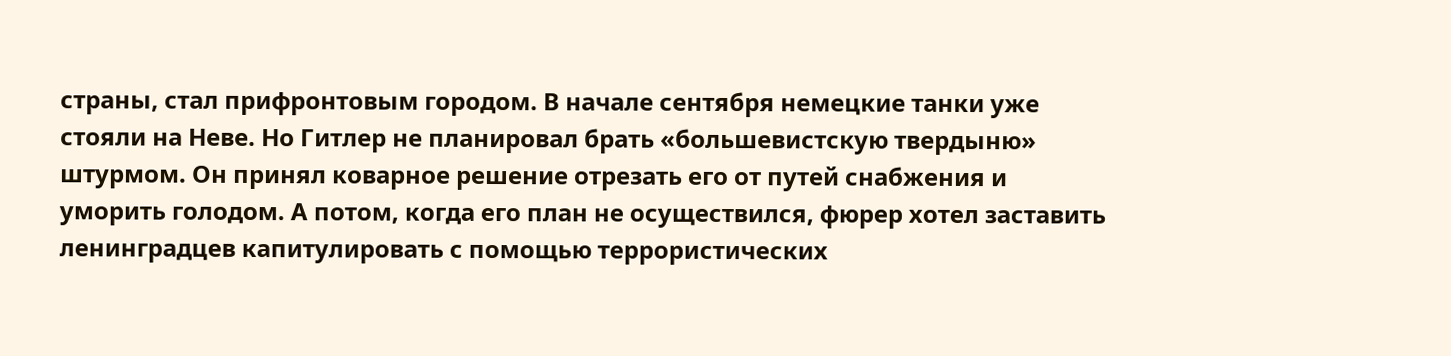страны, стал прифронтовым городом. В начале сентября немецкие танки уже стояли на Неве. Но Гитлер не планировал брать «большевистскую твердыню» штурмом. Он принял коварное решение отрезать его от путей снабжения и уморить голодом. А потом, когда его план не осуществился, фюрер хотел заставить ленинградцев капитулировать с помощью террористических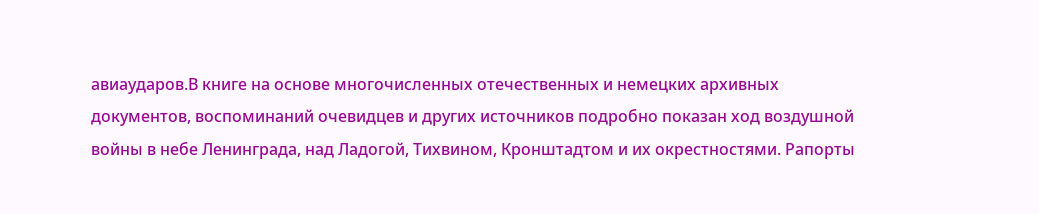авиаударов.В книге на основе многочисленных отечественных и немецких архивных документов, воспоминаний очевидцев и других источников подробно показан ход воздушной войны в небе Ленинграда, над Ладогой, Тихвином, Кронштадтом и их окрестностями. Рапорты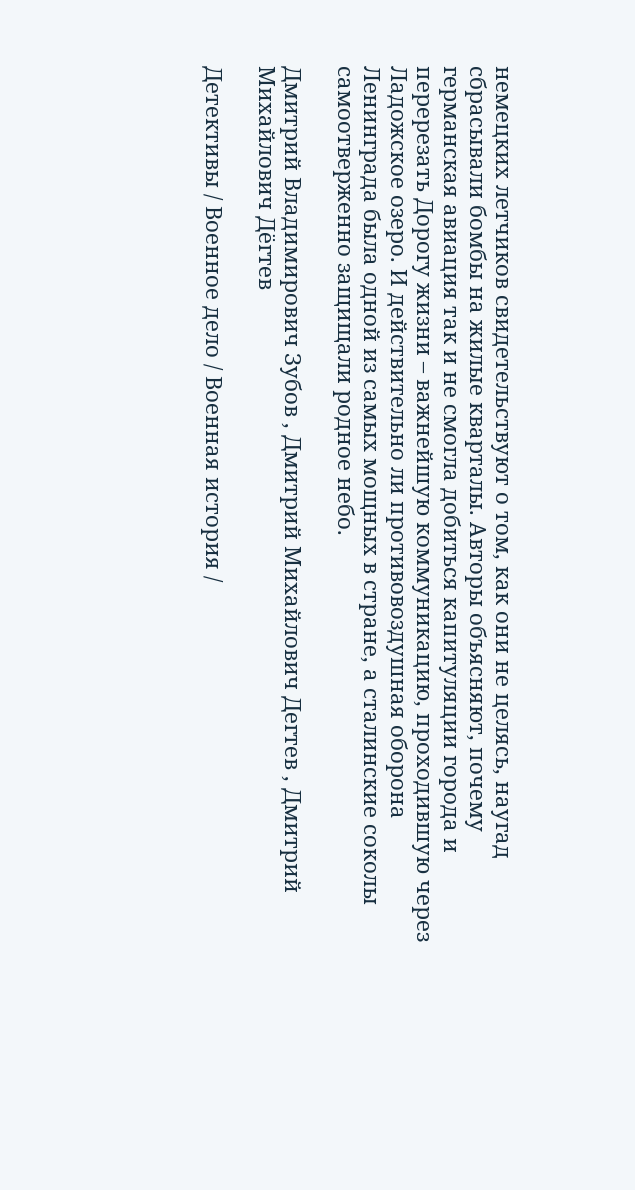немецких летчиков свидетельствуют о том, как они не целясь, наугад сбрасывали бомбы на жилые кварталы. Авторы объясняют, почему германская авиация так и не смогла добиться капитуляции города и перерезать Дорогу жизни – важнейшую коммуникацию, проходившую через Ладожское озеро. И действительно ли противовоздушная оборона Ленинграда была одной из самых мощных в стране, а сталинские соколы самоотверженно защищали родное небо.

Дмитрий Владимирович Зубов , Дмитрий Михайлович Дегтев , Дмитрий Михайлович Дёгтев

Детективы / Военное дело / Военная история /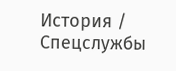История / Спецслужбы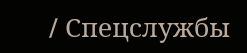/ Cпецслужбы